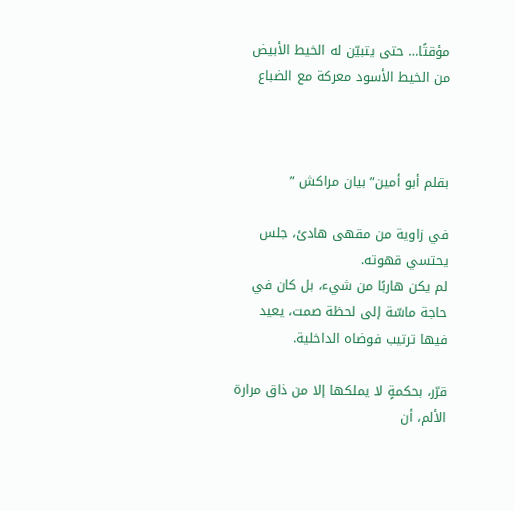مؤقتًا… حتى يتبيّن له الخيط الأبيض من الخيط الأسود معركة مع الضباع



بقلم أبو أمين” بيان مراكش ”

في زاوية من مقهى هادئ، جلس يحتسي قهوته.
لم يكن هاربًا من شيء، بل كان في حاجة ماسّة إلى لحظة صمت، يعيد فيها ترتيب فوضاه الداخلية.

قرّر، بحكمةٍ لا يملكها إلا من ذاق مرارة الألم، أن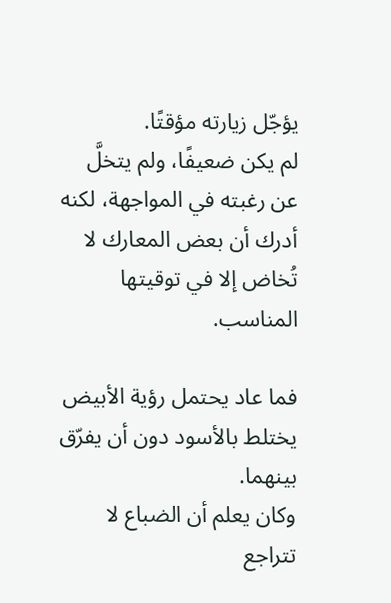يؤجّل زيارته مؤقتًا.
لم يكن ضعيفًا، ولم يتخلَّ عن رغبته في المواجهة، لكنه أدرك أن بعض المعارك لا تُخاض إلا في توقيتها المناسب.

فما عاد يحتمل رؤية الأبيض يختلط بالأسود دون أن يفرّق بينهما.
وكان يعلم أن الضباع لا تتراجع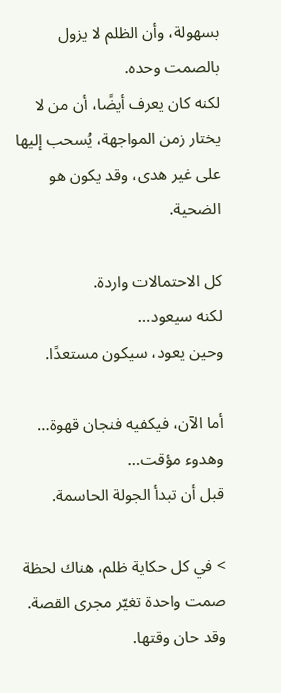بسهولة، وأن الظلم لا يزول بالصمت وحده.
لكنه كان يعرف أيضًا، أن من لا يختار زمن المواجهة، يُسحب إليها على غير هدى، وقد يكون هو الضحية.

كل الاحتمالات واردة.
لكنه سيعود…
وحين يعود، سيكون مستعدًا.

أما الآن، فيكفيه فنجان قهوة… وهدوء مؤقت…
قبل أن تبدأ الجولة الحاسمة.

> في كل حكاية ظلم، هناك لحظة صمت واحدة تغيّر مجرى القصة.
وقد حان وقتها.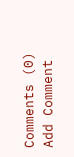Comments (0)
Add Comment